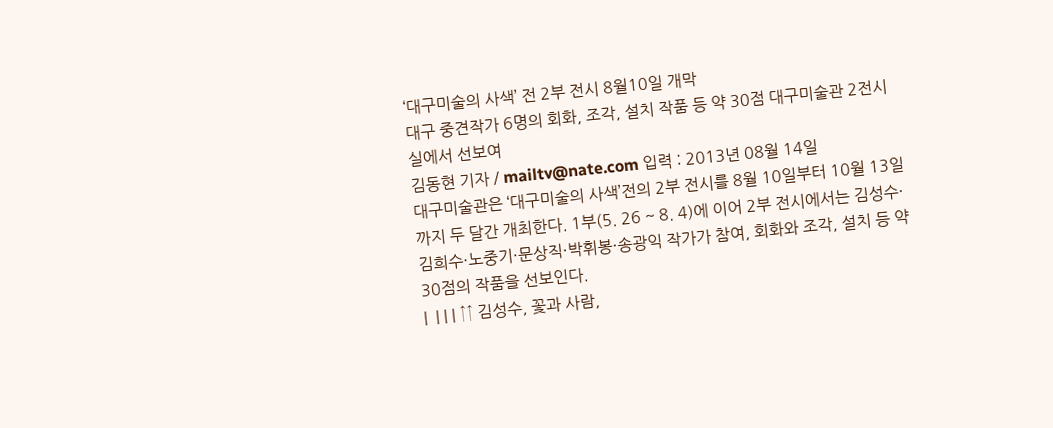‘대구미술의 사색’ 전 2부 전시 8월10일 개막
대구 중견작가 6명의 회화, 조각, 설치 작품 등 약 30점 대구미술관 2전시실에서 선보여
김동현 기자 / mailtv@nate.com 입력 : 2013년 08월 14일
대구미술관은 ‘대구미술의 사색’전의 2부 전시를 8월 10일부터 10월 13일 까지 두 달간 개최한다. 1부(5. 26 ~ 8. 4)에 이어 2부 전시에서는 김성수·김희수·노중기·문상직·박휘봉·송광익 작가가 참여, 회화와 조각, 설치 등 약 30점의 작품을 선보인다.
|  | | | ↑↑ 김성수, 꽃과 사람,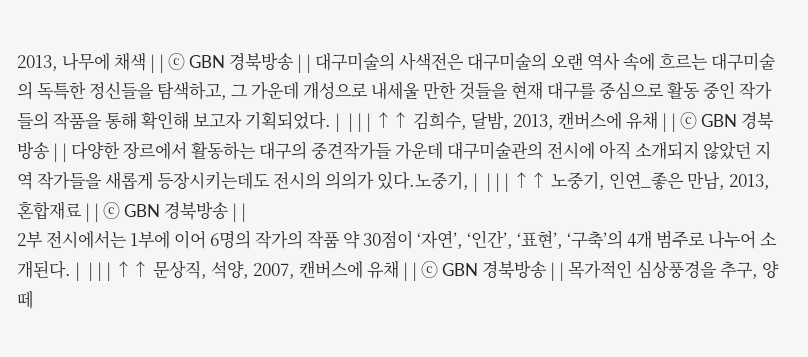2013, 나무에 채색 | | ⓒ GBN 경북방송 | | 대구미술의 사색전은 대구미술의 오랜 역사 속에 흐르는 대구미술의 독특한 정신들을 탐색하고, 그 가운데 개성으로 내세울 만한 것들을 현재 대구를 중심으로 활동 중인 작가들의 작품을 통해 확인해 보고자 기획되었다. |  | | | ↑↑ 김희수, 달밤, 2013, 캔버스에 유채 | | ⓒ GBN 경북방송 | | 다양한 장르에서 활동하는 대구의 중견작가들 가운데 대구미술관의 전시에 아직 소개되지 않았던 지역 작가들을 새롭게 등장시키는데도 전시의 의의가 있다.노중기, |  | | | ↑↑ 노중기, 인연_좋은 만남, 2013, 혼합재료 | | ⓒ GBN 경북방송 | |
2부 전시에서는 1부에 이어 6명의 작가의 작품 약 30점이 ‘자연’, ‘인간’, ‘표현’, ‘구축’의 4개 범주로 나누어 소개된다. |  | | | ↑↑ 문상직, 석양, 2007, 캔버스에 유채 | | ⓒ GBN 경북방송 | | 목가적인 심상풍경을 추구, 양떼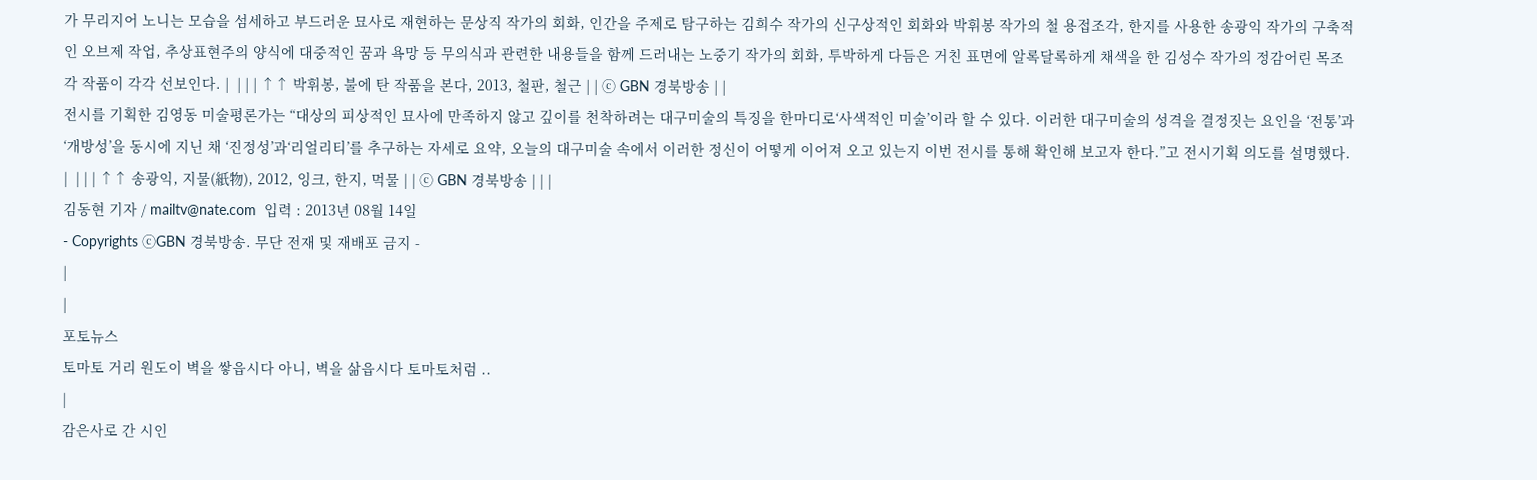가 무리지어 노니는 모습을 섬세하고 부드러운 묘사로 재현하는 문상직 작가의 회화, 인간을 주제로 탐구하는 김희수 작가의 신구상적인 회화와 박휘봉 작가의 철 용접조각, 한지를 사용한 송광익 작가의 구축적인 오브제 작업, 추상표현주의 양식에 대중적인 꿈과 욕망 등 무의식과 관련한 내용들을 함께 드러내는 노중기 작가의 회화, 투박하게 다듬은 거친 표면에 알록달록하게 채색을 한 김성수 작가의 정감어린 목조각 작품이 각각 선보인다. |  | | | ↑↑ 박휘봉, 불에 탄 작품을 본다, 2013, 철판, 철근 | | ⓒ GBN 경북방송 | |
전시를 기획한 김영동 미술평론가는 “대상의 피상적인 묘사에 만족하지 않고 깊이를 천착하려는 대구미술의 특징을 한마디로‘사색적인 미술’이라 할 수 있다. 이러한 대구미술의 성격을 결정짓는 요인을 ‘전통’과‘개방성’을 동시에 지닌 채 ‘진정성’과‘리얼리티’를 추구하는 자세로 요약, 오늘의 대구미술 속에서 이러한 정신이 어떻게 이어져 오고 있는지 이번 전시를 통해 확인해 보고자 한다.”고 전시기획 의도를 설명했다. |  | | | ↑↑ 송광익, 지물(紙物), 2012, 잉크, 한지, 먹물 | | ⓒ GBN 경북방송 | | |
김동현 기자 / mailtv@nate.com  입력 : 2013년 08월 14일
- Copyrights ⓒGBN 경북방송. 무단 전재 및 재배포 금지 -
|
|
포토뉴스
토마토 거리 원도이 벽을 쌓읍시다 아니, 벽을 삶읍시다 토마토처럼 ..
|
감은사로 간 시인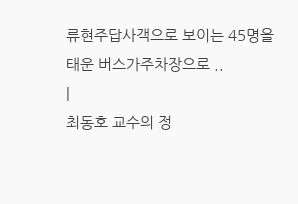류현주답사객으로 보이는 45명을 태운 버스가주차장으로 ..
|
최동호 교수의 정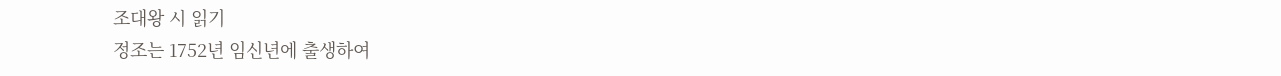조대왕 시 읽기
정조는 1752년 임신년에 출생하여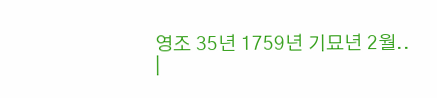영조 35년 1759년 기묘년 2월..
|